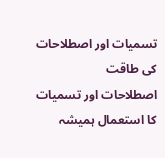تسمیات اور اصطلاحات کی طاقت
اصطلاحات اور تسمیات کا استعمال ہمیشہ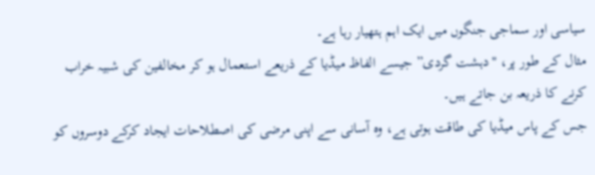سیاسی اور سماجی جنگوں میں ایک اہم ہتھیار رہا ہے۔
مثال کے طور پر، "دہشت گردی” جیسے الفاظ میڈیا کے ذریعے استعمال ہو کر مخالفین کی شبیہ خراب کرنے کا ذریعہ بن جاتے ہیں۔
جس کے پاس میڈیا کی طاقت ہوتی ہے، وہ آسانی سے اپنی مرضی کی اصطلاحات ایجاد کرکے دوسروں کو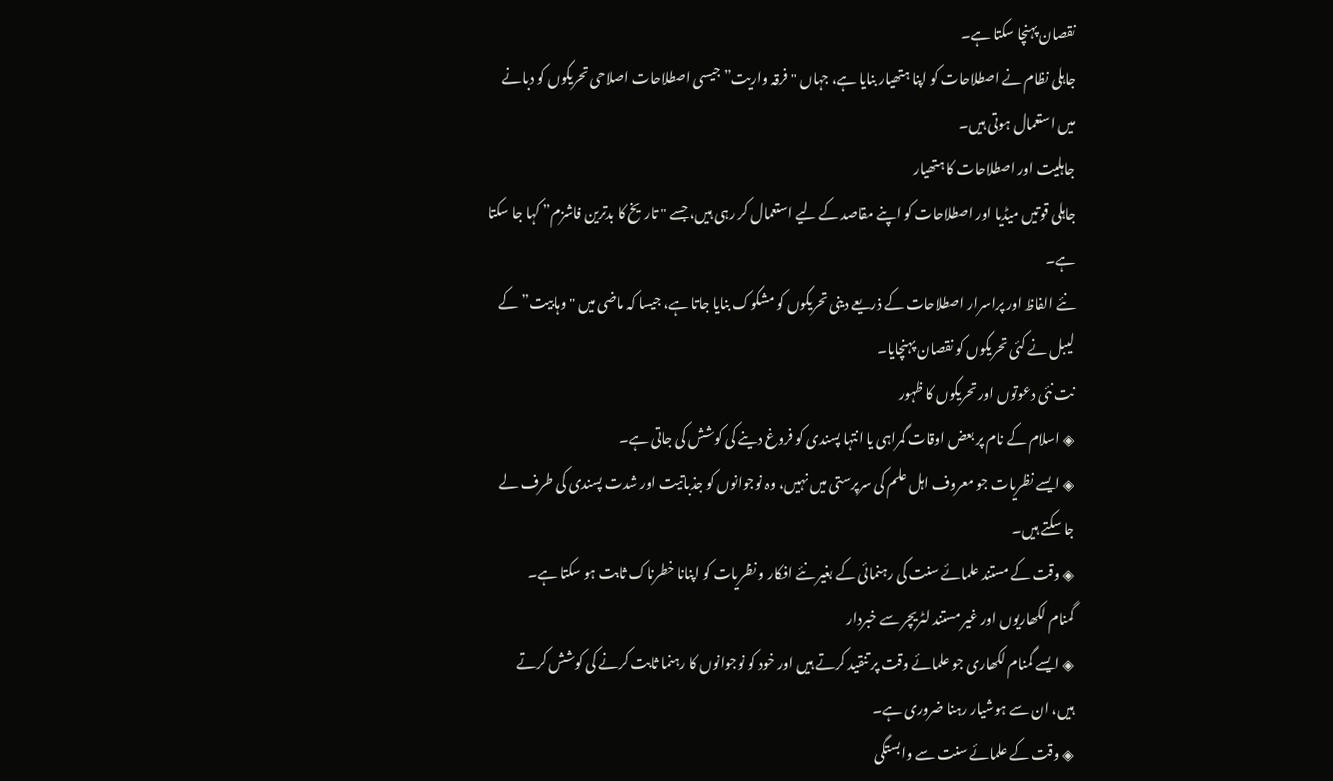نقصان پہنچا سکتا ہے۔
جاہلی نظام نے اصطلاحات کو اپنا ہتھیار بنایا ہے، جہاں "فرقہ واریت” جیسی اصطلاحات اصلاحی تحریکوں کو دبانے میں استعمال ہوتی ہیں۔
جاہلیت اور اصطلاحات کا ہتھیار
جاہلی قوتیں میڈیا اور اصطلاحات کو اپنے مقاصد کے لیے استعمال کر رہی ہیں، جسے "تاریخ کا بدترین فاشزم” کہا جا سکتا ہے۔
نئے الفاظ اور پراسرار اصطلاحات کے ذریعے دینی تحریکوں کو مشکوک بنایا جاتا ہے، جیسا کہ ماضی میں "وہابیت” کے لیبل نے کئی تحریکوں کو نقصان پہنچایا۔
نت نئی دعوتوں اور تحریکوں کا ظہور
◈ اسلام کے نام پر بعض اوقات گمراہی یا انتہا پسندی کو فروغ دینے کی کوشش کی جاتی ہے۔
◈ ایسے نظریات جو معروف اہل علم کی سرپرستی میں نہیں، وہ نوجوانوں کو جذباتیت اور شدت پسندی کی طرف لے جا سکتے ہیں۔
◈ وقت کے مستند علمائے سنت کی رہنمائی کے بغیر نئے افکار و نظریات کو اپنانا خطرناک ثابت ہو سکتا ہے۔
گمنام لکھاریوں اور غیر مستند لٹریچر سے خبردار
◈ ایسے گمنام لکھاری جو علمائے وقت پر تنقید کرتے ہیں اور خود کو نوجوانوں کا رہنما ثابت کرنے کی کوشش کرتے ہیں، ان سے ہوشیار رہنا ضروری ہے۔
◈ وقت کے علمائے سنت سے وابستگی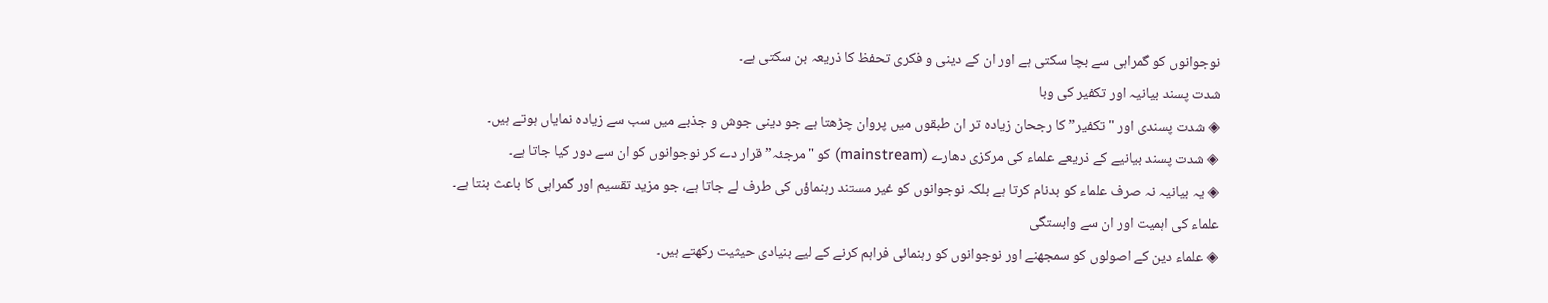نوجوانوں کو گمراہی سے بچا سکتی ہے اور ان کے دینی و فکری تحفظ کا ذریعہ بن سکتی ہے۔
شدت پسند بیانیہ اور تکفیر کی وبا
◈ شدت پسندی اور "تکفیر” کا رجحان زیادہ تر ان طبقوں میں پروان چڑھتا ہے جو دینی جوش و جذبے میں سب سے زیادہ نمایاں ہوتے ہیں۔
◈ شدت پسند بیانیے کے ذریعے علماء کی مرکزی دھارے (mainstream) کو "مرجئہ” قرار دے کر نوجوانوں کو ان سے دور کیا جاتا ہے۔
◈ یہ بیانیہ نہ صرف علماء کو بدنام کرتا ہے بلکہ نوجوانوں کو غیر مستند رہنماؤں کی طرف لے جاتا ہے، جو مزید تقسیم اور گمراہی کا باعث بنتا ہے۔
علماء کی اہمیت اور ان سے وابستگی
◈ علماء دین کے اصولوں کو سمجھنے اور نوجوانوں کو رہنمائی فراہم کرنے کے لیے بنیادی حیثیت رکھتے ہیں۔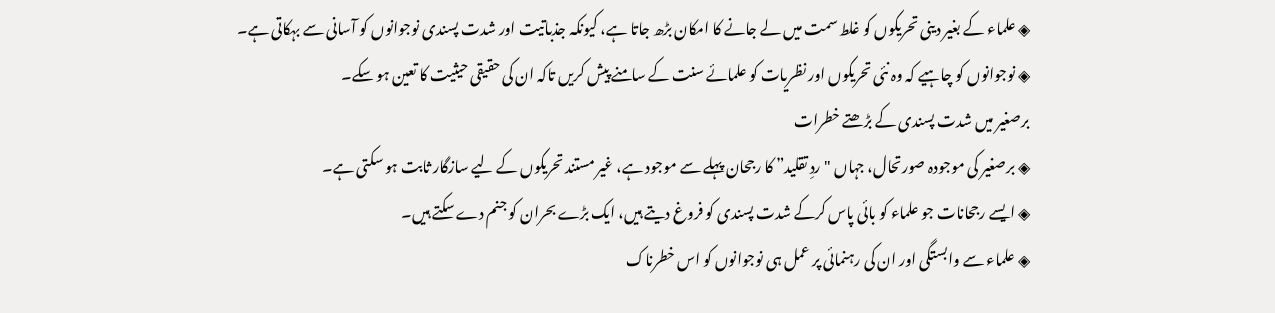◈ علماء کے بغیر دینی تحریکوں کو غلط سمت میں لے جانے کا امکان بڑھ جاتا ہے، کیونکہ جذباتیت اور شدت پسندی نوجوانوں کو آسانی سے بہکاتی ہے۔
◈ نوجوانوں کو چاہیے کہ وہ نئی تحریکوں اور نظریات کو علمائے سنت کے سامنے پیش کریں تاکہ ان کی حقیقی حیثیت کا تعین ہو سکے۔
برصغیر میں شدت پسندی کے بڑھتے خطرات
◈ برصغیر کی موجودہ صورتحال، جہاں "ردِ تقلید” کا رجحان پہلے سے موجود ہے، غیر مستند تحریکوں کے لیے سازگار ثابت ہو سکتی ہے۔
◈ ایسے رجحانات جو علماء کو بائی پاس کرکے شدت پسندی کو فروغ دیتے ہیں، ایک بڑے بحران کو جنم دے سکتے ہیں۔
◈ علماء سے وابستگی اور ان کی رہنمائی پر عمل ہی نوجوانوں کو اس خطرناک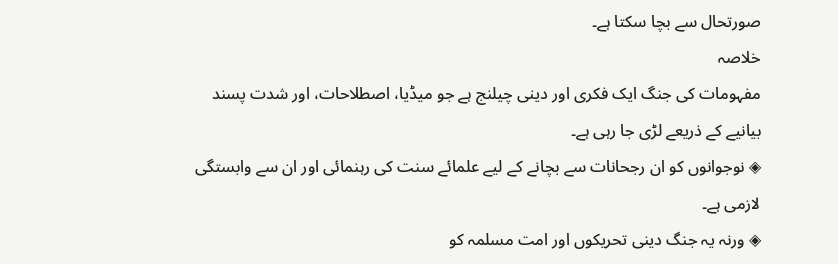صورتحال سے بچا سکتا ہے۔
خلاصہ
مفہومات کی جنگ ایک فکری اور دینی چیلنج ہے جو میڈیا، اصطلاحات، اور شدت پسند بیانیے کے ذریعے لڑی جا رہی ہے۔
◈ نوجوانوں کو ان رجحانات سے بچانے کے لیے علمائے سنت کی رہنمائی اور ان سے وابستگی لازمی ہے۔
◈ ورنہ یہ جنگ دینی تحریکوں اور امت مسلمہ کو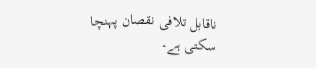ناقابل تلافی نقصان پہنچا سکتی ہے۔